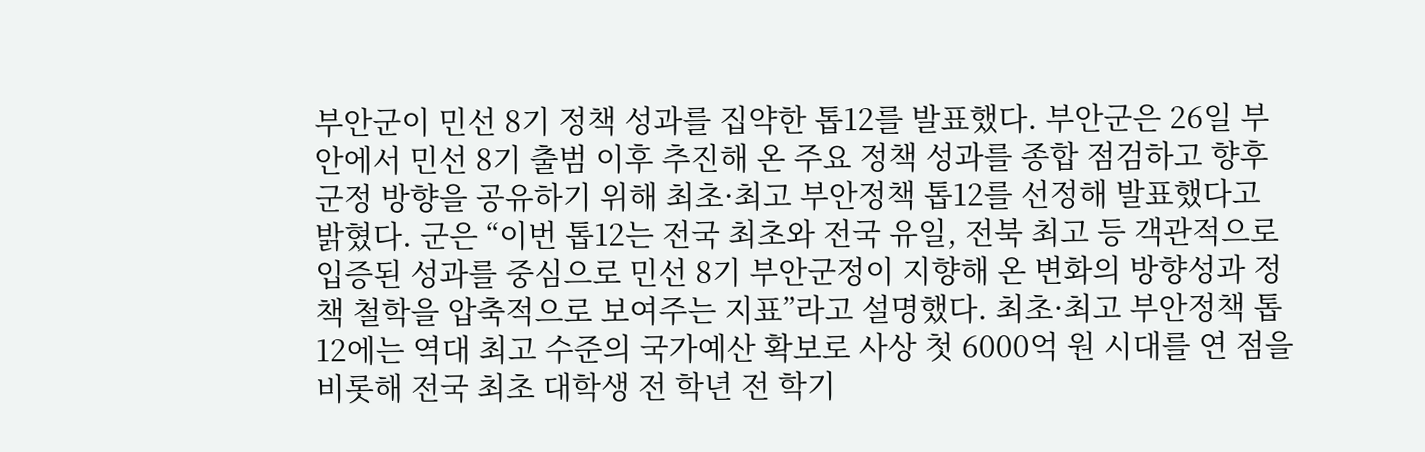부안군이 민선 8기 정책 성과를 집약한 톱12를 발표했다. 부안군은 26일 부안에서 민선 8기 출범 이후 추진해 온 주요 정책 성과를 종합 점검하고 향후 군정 방향을 공유하기 위해 최초·최고 부안정책 톱12를 선정해 발표했다고 밝혔다. 군은 “이번 톱12는 전국 최초와 전국 유일, 전북 최고 등 객관적으로 입증된 성과를 중심으로 민선 8기 부안군정이 지향해 온 변화의 방향성과 정책 철학을 압축적으로 보여주는 지표”라고 설명했다. 최초·최고 부안정책 톱12에는 역대 최고 수준의 국가예산 확보로 사상 첫 6000억 원 시대를 연 점을 비롯해 전국 최초 대학생 전 학년 전 학기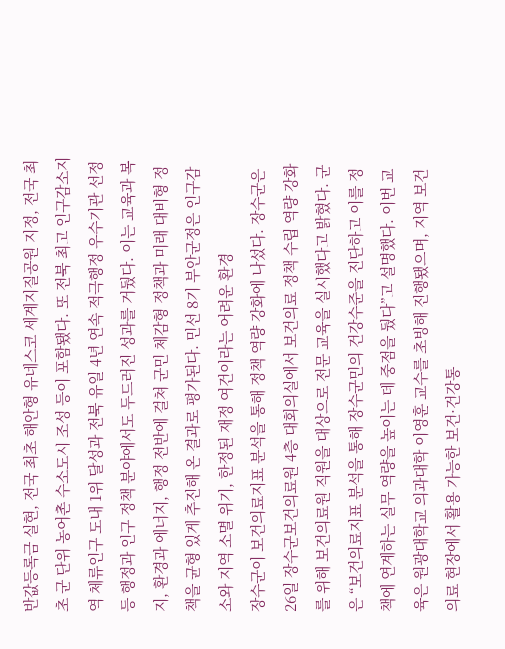반값등록금 실현, 전국 최초 해안형 유네스코 세계지질공원 지정, 전국 최초 군 단위 농어촌 수소도시 조성 등이 포함됐다. 또 전북 최고 인구감소지역 체류인구 도내 1위 달성과 전북 유일 4년 연속 적극행정 우수기관 선정 등 행정과 인구 정책 분야에서도 두드러진 성과를 거뒀다. 이는 교육과 복지, 환경과 에너지, 행정 전반에 걸쳐 군민 체감형 정책과 미래 대비형 정책을 균형 있게 추진해 온 결과로 평가된다. 민선 8기 부안군정은 인구감소와 지역 소멸 위기, 한정된 재정 여건이라는 어려운 환경
장수군이 보건의료지표 분석을 통해 정책 역량 강화에 나섰다. 장수군은 26일 장수군보건의료원 4층 대회의실에서 보건의료 정책 수립 역량 강화를 위해 보건의료원 직원을 대상으로 전문 교육을 실시했다고 밝혔다. 군은 “보건의료지표 분석을 통해 장수군민의 건강수준을 진단하고 이를 정책에 연계하는 실무 역량을 높이는 데 중점을 뒀다”고 설명했다. 이번 교육은 원광대학교 의과대학 이영훈 교수를 초빙해 진행됐으며, 지역 보건의료 현장에서 활용 가능한 보건·건강통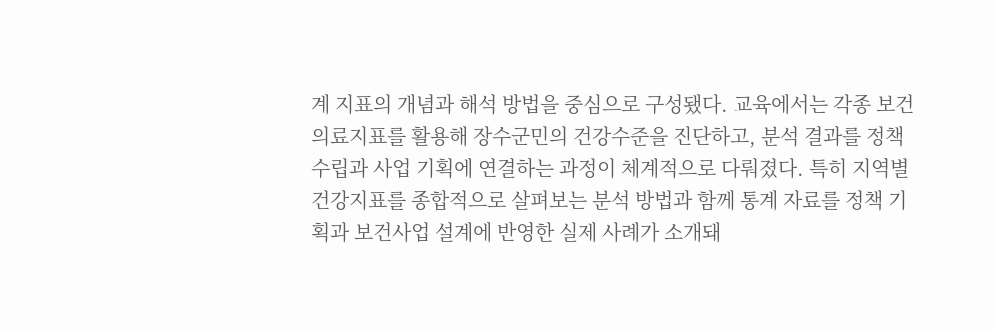계 지표의 개념과 해석 방법을 중심으로 구성됐다. 교육에서는 각종 보건의료지표를 활용해 장수군민의 건강수준을 진단하고, 분석 결과를 정책 수립과 사업 기획에 연결하는 과정이 체계적으로 다뤄졌다. 특히 지역별 건강지표를 종합적으로 살펴보는 분석 방법과 함께 통계 자료를 정책 기획과 보건사업 설계에 반영한 실제 사례가 소개돼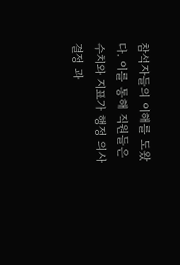참석자들의 이해를 도왔다. 이를 통해 직원들은 수치와 지표가 행정 의사결정 과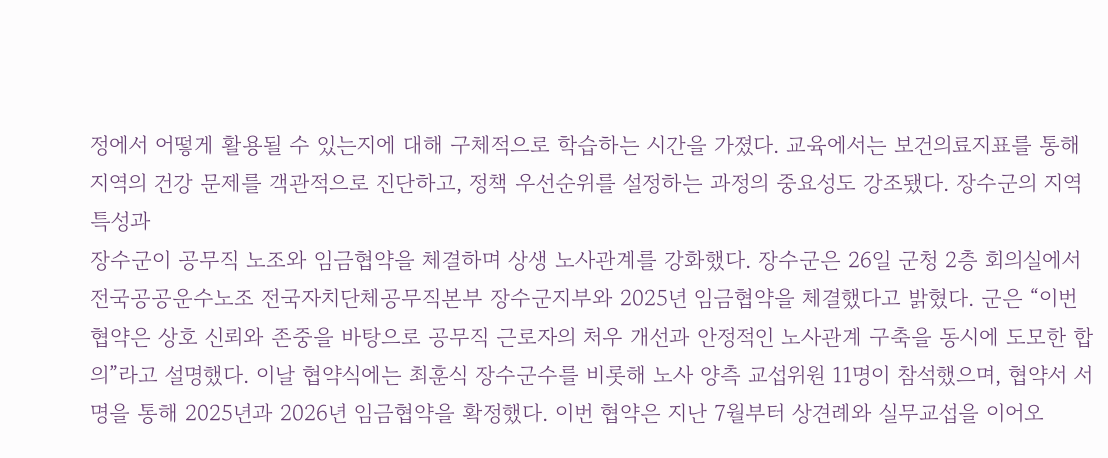정에서 어떻게 활용될 수 있는지에 대해 구체적으로 학습하는 시간을 가졌다. 교육에서는 보건의료지표를 통해 지역의 건강 문제를 객관적으로 진단하고, 정책 우선순위를 설정하는 과정의 중요성도 강조됐다. 장수군의 지역 특성과
장수군이 공무직 노조와 임금협약을 체결하며 상생 노사관계를 강화했다. 장수군은 26일 군청 2층 회의실에서 전국공공운수노조 전국자치단체공무직본부 장수군지부와 2025년 임금협약을 체결했다고 밝혔다. 군은 “이번 협약은 상호 신뢰와 존중을 바탕으로 공무직 근로자의 처우 개선과 안정적인 노사관계 구축을 동시에 도모한 합의”라고 설명했다. 이날 협약식에는 최훈식 장수군수를 비롯해 노사 양측 교섭위원 11명이 참석했으며, 협약서 서명을 통해 2025년과 2026년 임금협약을 확정했다. 이번 협약은 지난 7월부터 상견례와 실무교섭을 이어오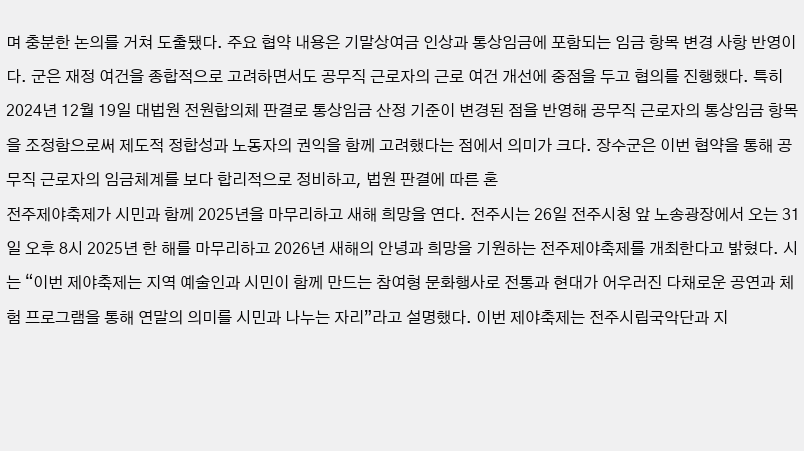며 충분한 논의를 거쳐 도출됐다. 주요 협약 내용은 기말상여금 인상과 통상임금에 포함되는 임금 항목 변경 사항 반영이다. 군은 재정 여건을 종합적으로 고려하면서도 공무직 근로자의 근로 여건 개선에 중점을 두고 협의를 진행했다. 특히 2024년 12월 19일 대법원 전원합의체 판결로 통상임금 산정 기준이 변경된 점을 반영해 공무직 근로자의 통상임금 항목을 조정함으로써 제도적 정합성과 노동자의 권익을 함께 고려했다는 점에서 의미가 크다. 장수군은 이번 협약을 통해 공무직 근로자의 임금체계를 보다 합리적으로 정비하고, 법원 판결에 따른 혼
전주제야축제가 시민과 함께 2025년을 마무리하고 새해 희망을 연다. 전주시는 26일 전주시청 앞 노송광장에서 오는 31일 오후 8시 2025년 한 해를 마무리하고 2026년 새해의 안녕과 희망을 기원하는 전주제야축제를 개최한다고 밝혔다. 시는 “이번 제야축제는 지역 예술인과 시민이 함께 만드는 참여형 문화행사로 전통과 현대가 어우러진 다채로운 공연과 체험 프로그램을 통해 연말의 의미를 시민과 나누는 자리”라고 설명했다. 이번 제야축제는 전주시립국악단과 지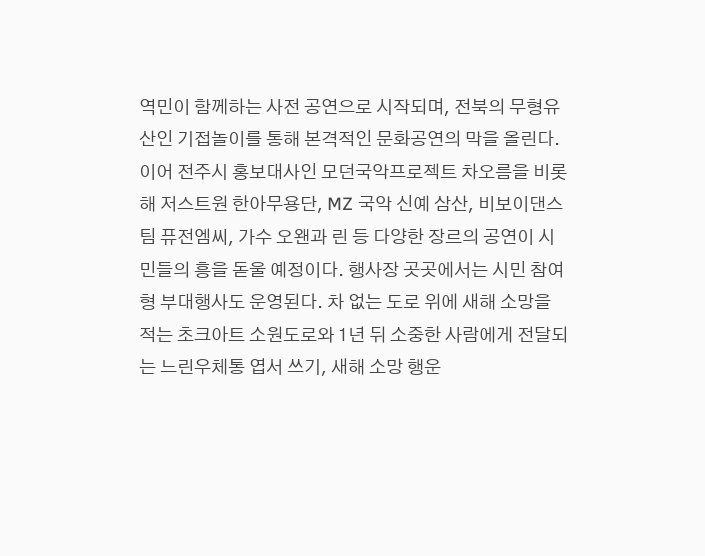역민이 함께하는 사전 공연으로 시작되며, 전북의 무형유산인 기접놀이를 통해 본격적인 문화공연의 막을 올린다. 이어 전주시 홍보대사인 모던국악프로젝트 차오름을 비롯해 저스트원 한아무용단, MZ 국악 신예 삼산, 비보이댄스팀 퓨전엠씨, 가수 오왠과 린 등 다양한 장르의 공연이 시민들의 흥을 돋울 예정이다. 행사장 곳곳에서는 시민 참여형 부대행사도 운영된다. 차 없는 도로 위에 새해 소망을 적는 초크아트 소원도로와 1년 뒤 소중한 사람에게 전달되는 느린우체통 엽서 쓰기, 새해 소망 행운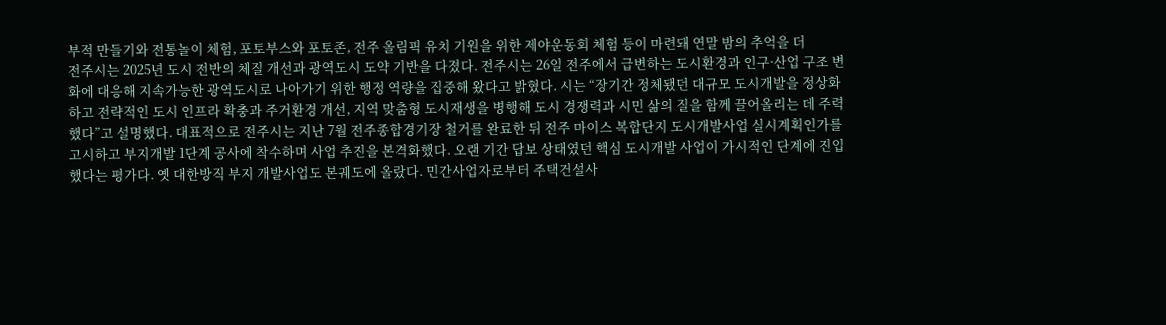부적 만들기와 전통놀이 체험, 포토부스와 포토존, 전주 올림픽 유치 기원을 위한 제야운동회 체험 등이 마련돼 연말 밤의 추억을 더
전주시는 2025년 도시 전반의 체질 개선과 광역도시 도약 기반을 다졌다. 전주시는 26일 전주에서 급변하는 도시환경과 인구·산업 구조 변화에 대응해 지속가능한 광역도시로 나아가기 위한 행정 역량을 집중해 왔다고 밝혔다. 시는 “장기간 정체됐던 대규모 도시개발을 정상화하고 전략적인 도시 인프라 확충과 주거환경 개선, 지역 맞춤형 도시재생을 병행해 도시 경쟁력과 시민 삶의 질을 함께 끌어올리는 데 주력했다”고 설명했다. 대표적으로 전주시는 지난 7월 전주종합경기장 철거를 완료한 뒤 전주 마이스 복합단지 도시개발사업 실시계획인가를 고시하고 부지개발 1단계 공사에 착수하며 사업 추진을 본격화했다. 오랜 기간 답보 상태였던 핵심 도시개발 사업이 가시적인 단계에 진입했다는 평가다. 옛 대한방직 부지 개발사업도 본궤도에 올랐다. 민간사업자로부터 주택건설사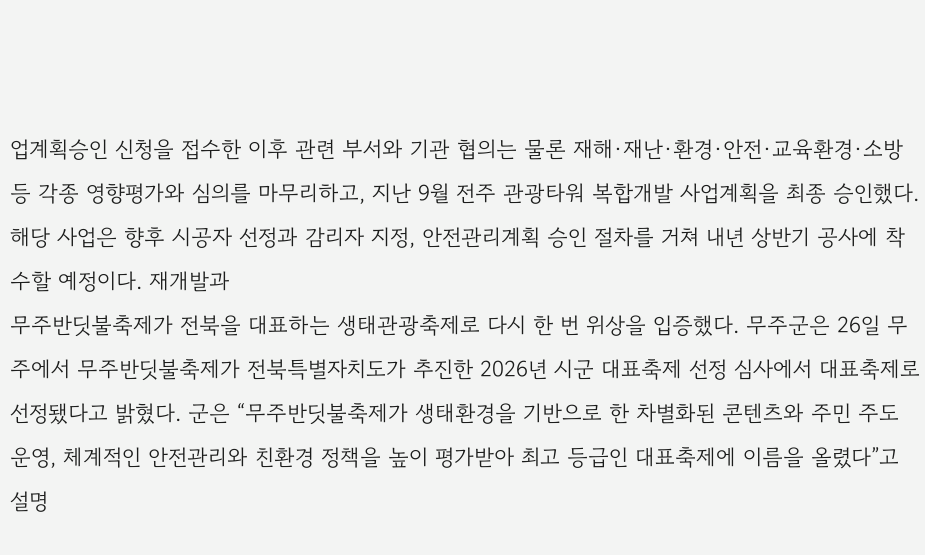업계획승인 신청을 접수한 이후 관련 부서와 기관 협의는 물론 재해·재난·환경·안전·교육환경·소방 등 각종 영향평가와 심의를 마무리하고, 지난 9월 전주 관광타워 복합개발 사업계획을 최종 승인했다. 해당 사업은 향후 시공자 선정과 감리자 지정, 안전관리계획 승인 절차를 거쳐 내년 상반기 공사에 착수할 예정이다. 재개발과
무주반딧불축제가 전북을 대표하는 생태관광축제로 다시 한 번 위상을 입증했다. 무주군은 26일 무주에서 무주반딧불축제가 전북특별자치도가 추진한 2026년 시군 대표축제 선정 심사에서 대표축제로 선정됐다고 밝혔다. 군은 “무주반딧불축제가 생태환경을 기반으로 한 차별화된 콘텐츠와 주민 주도 운영, 체계적인 안전관리와 친환경 정책을 높이 평가받아 최고 등급인 대표축제에 이름을 올렸다”고 설명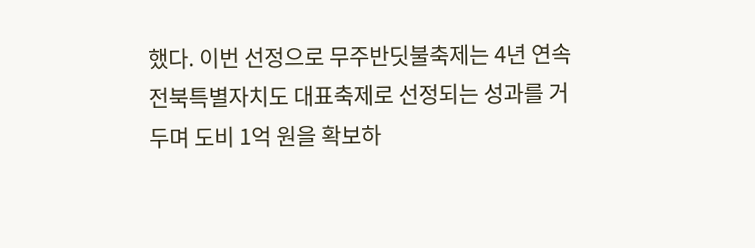했다. 이번 선정으로 무주반딧불축제는 4년 연속 전북특별자치도 대표축제로 선정되는 성과를 거두며 도비 1억 원을 확보하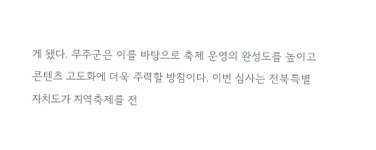게 됐다. 무주군은 이를 바탕으로 축제 운영의 완성도를 높이고 콘텐츠 고도화에 더욱 주력할 방침이다. 이번 심사는 전북특별자치도가 지역축제를 전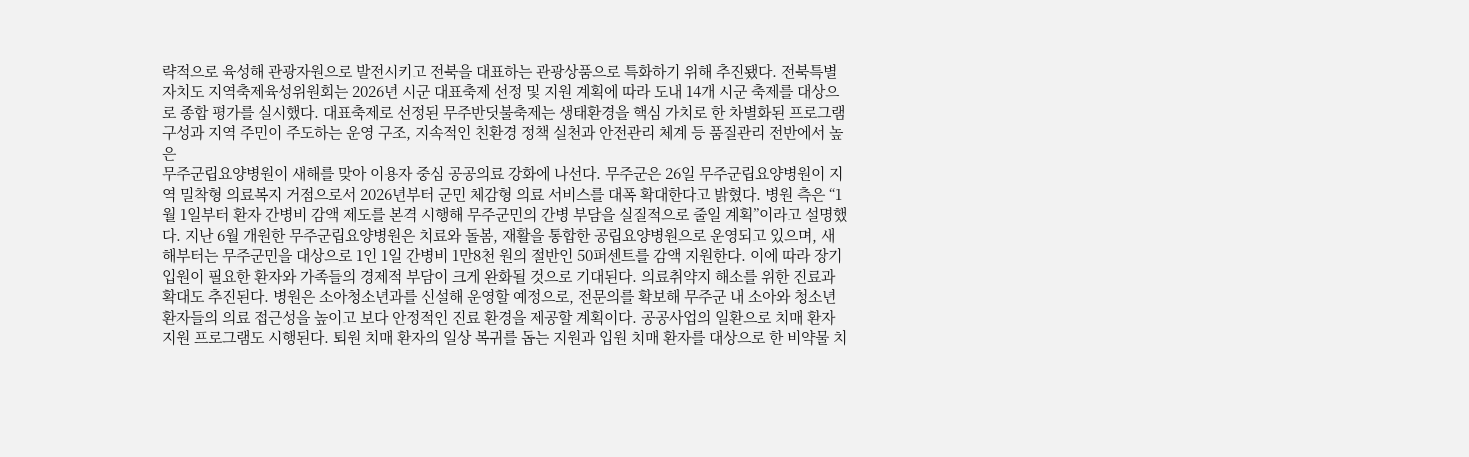략적으로 육성해 관광자원으로 발전시키고 전북을 대표하는 관광상품으로 특화하기 위해 추진됐다. 전북특별자치도 지역축제육성위원회는 2026년 시군 대표축제 선정 및 지원 계획에 따라 도내 14개 시군 축제를 대상으로 종합 평가를 실시했다. 대표축제로 선정된 무주반딧불축제는 생태환경을 핵심 가치로 한 차별화된 프로그램 구성과 지역 주민이 주도하는 운영 구조, 지속적인 친환경 정책 실천과 안전관리 체계 등 품질관리 전반에서 높은
무주군립요양병원이 새해를 맞아 이용자 중심 공공의료 강화에 나선다. 무주군은 26일 무주군립요양병원이 지역 밀착형 의료복지 거점으로서 2026년부터 군민 체감형 의료 서비스를 대폭 확대한다고 밝혔다. 병원 측은 “1월 1일부터 환자 간병비 감액 제도를 본격 시행해 무주군민의 간병 부담을 실질적으로 줄일 계획”이라고 설명했다. 지난 6월 개원한 무주군립요양병원은 치료와 돌봄, 재활을 통합한 공립요양병원으로 운영되고 있으며, 새해부터는 무주군민을 대상으로 1인 1일 간병비 1만8천 원의 절반인 50퍼센트를 감액 지원한다. 이에 따라 장기 입원이 필요한 환자와 가족들의 경제적 부담이 크게 완화될 것으로 기대된다. 의료취약지 해소를 위한 진료과 확대도 추진된다. 병원은 소아청소년과를 신설해 운영할 예정으로, 전문의를 확보해 무주군 내 소아와 청소년 환자들의 의료 접근성을 높이고 보다 안정적인 진료 환경을 제공할 계획이다. 공공사업의 일환으로 치매 환자 지원 프로그램도 시행된다. 퇴원 치매 환자의 일상 복귀를 돕는 지원과 입원 치매 환자를 대상으로 한 비약물 치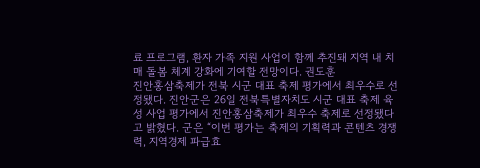료 프로그램, 환자 가족 지원 사업이 함께 추진돼 지역 내 치매 돌봄 체계 강화에 기여할 전망이다. 권도훈
진안홍삼축제가 전북 시군 대표 축제 평가에서 최우수로 선정됐다. 진안군은 26일 전북특별자치도 시군 대표 축제 육성 사업 평가에서 진안홍삼축제가 최우수 축제로 선정됐다고 밝혔다. 군은 “이번 평가는 축제의 기획력과 콘텐츠 경쟁력, 지역경제 파급효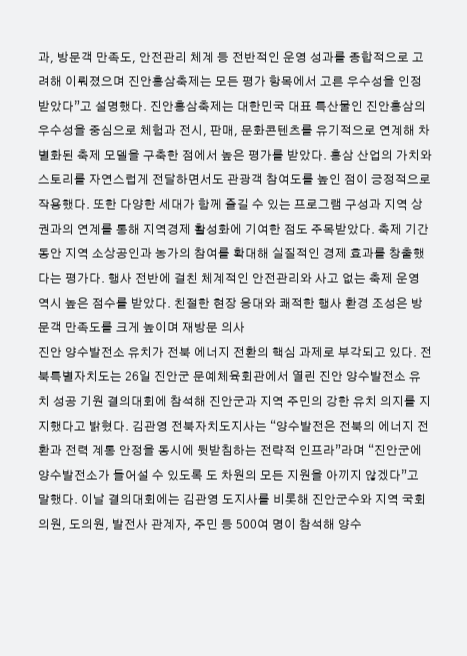과, 방문객 만족도, 안전관리 체계 등 전반적인 운영 성과를 종합적으로 고려해 이뤄졌으며 진안홍삼축제는 모든 평가 항목에서 고른 우수성을 인정받았다”고 설명했다. 진안홍삼축제는 대한민국 대표 특산물인 진안홍삼의 우수성을 중심으로 체험과 전시, 판매, 문화콘텐츠를 유기적으로 연계해 차별화된 축제 모델을 구축한 점에서 높은 평가를 받았다. 홍삼 산업의 가치와 스토리를 자연스럽게 전달하면서도 관광객 참여도를 높인 점이 긍정적으로 작용했다. 또한 다양한 세대가 함께 즐길 수 있는 프로그램 구성과 지역 상권과의 연계를 통해 지역경제 활성화에 기여한 점도 주목받았다. 축제 기간 동안 지역 소상공인과 농가의 참여를 확대해 실질적인 경제 효과를 창출했다는 평가다. 행사 전반에 걸친 체계적인 안전관리와 사고 없는 축제 운영 역시 높은 점수를 받았다. 친절한 현장 응대와 쾌적한 행사 환경 조성은 방문객 만족도를 크게 높이며 재방문 의사
진안 양수발전소 유치가 전북 에너지 전환의 핵심 과제로 부각되고 있다. 전북특별자치도는 26일 진안군 문예체육회관에서 열린 진안 양수발전소 유치 성공 기원 결의대회에 참석해 진안군과 지역 주민의 강한 유치 의지를 지지했다고 밝혔다. 김관영 전북자치도지사는 “양수발전은 전북의 에너지 전환과 전력 계통 안정을 동시에 뒷받침하는 전략적 인프라”라며 “진안군에 양수발전소가 들어설 수 있도록 도 차원의 모든 지원을 아끼지 않겠다”고 말했다. 이날 결의대회에는 김관영 도지사를 비롯해 진안군수와 지역 국회의원, 도의원, 발전사 관계자, 주민 등 500여 명이 참석해 양수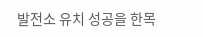발전소 유치 성공을 한목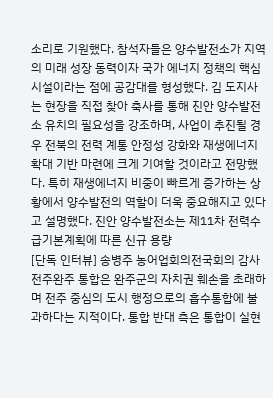소리로 기원했다. 참석자들은 양수발전소가 지역의 미래 성장 동력이자 국가 에너지 정책의 핵심 시설이라는 점에 공감대를 형성했다. 김 도지사는 현장을 직접 찾아 축사를 통해 진안 양수발전소 유치의 필요성을 강조하며, 사업이 추진될 경우 전북의 전력 계통 안정성 강화와 재생에너지 확대 기반 마련에 크게 기여할 것이라고 전망했다. 특히 재생에너지 비중이 빠르게 증가하는 상황에서 양수발전의 역할이 더욱 중요해지고 있다고 설명했다. 진안 양수발전소는 제11차 전력수급기본계획에 따른 신규 용량
[단독 인터뷰] 송병주 농어업회의전국회의 감사 전주완주 통합은 완주군의 자치권 훼손을 초래하며 전주 중심의 도시 행정으로의 흡수통합에 불과하다는 지적이다. 통합 반대 측은 통합이 실현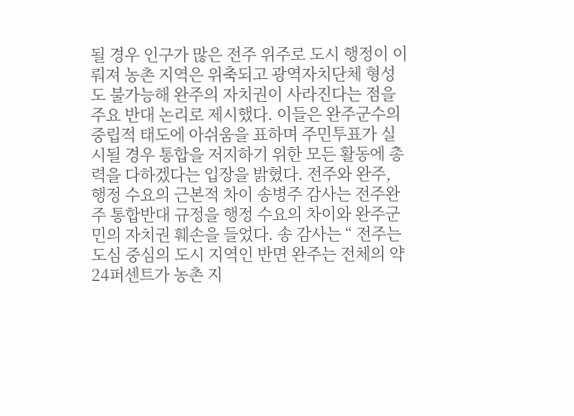될 경우 인구가 많은 전주 위주로 도시 행정이 이뤄져 농촌 지역은 위축되고 광역자치단체 형성도 불가능해 완주의 자치권이 사라진다는 점을 주요 반대 논리로 제시했다. 이들은 완주군수의 중립적 태도에 아쉬움을 표하며 주민투표가 실시될 경우 통합을 저지하기 위한 모든 활동에 총력을 다하겠다는 입장을 밝혔다. 전주와 완주, 행정 수요의 근본적 차이 송병주 감사는 전주완주 통합반대 규정을 행정 수요의 차이와 완주군민의 자치권 훼손을 들었다. 송 감사는 “ 전주는 도심 중심의 도시 지역인 반면 완주는 전체의 약 24퍼센트가 농촌 지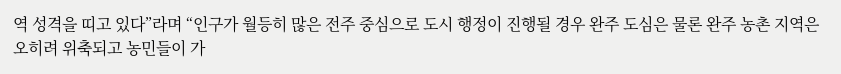역 성격을 띠고 있다”라며 “인구가 월등히 많은 전주 중심으로 도시 행정이 진행될 경우 완주 도심은 물론 완주 농촌 지역은 오히려 위축되고 농민들이 가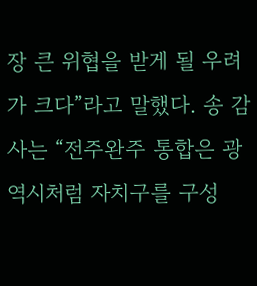장 큰 위협을 받게 될 우려가 크다”라고 말했다. 송 감사는 “전주완주 통합은 광역시처럼 자치구를 구성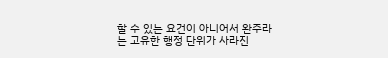할 수 있는 요건이 아니어서 완주라는 고유한 행정 단위가 사라진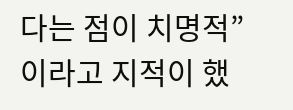다는 점이 치명적”이라고 지적이 했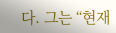다. 그는 “현재